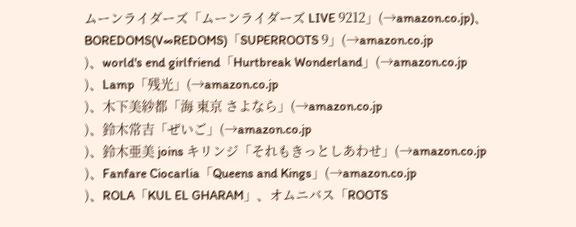ムーンライダーズ「ムーンライダーズ LIVE 9212」(→amazon.co.jp)、BOREDOMS(V∞REDOMS)「SUPERROOTS 9」(→amazon.co.jp
)、world's end girlfriend「Hurtbreak Wonderland」(→amazon.co.jp
)、Lamp「残光」(→amazon.co.jp
)、木下美紗都「海 東京 さよなら」(→amazon.co.jp
)、鈴木常吉「ぜいご」(→amazon.co.jp
)、鈴木亜美 joins キリンジ「それもきっとしあわせ」(→amazon.co.jp
)、Fanfare Ciocarlia「Queens and Kings」(→amazon.co.jp
)、ROLA「KUL EL GHARAM」、オムニバス「ROOTS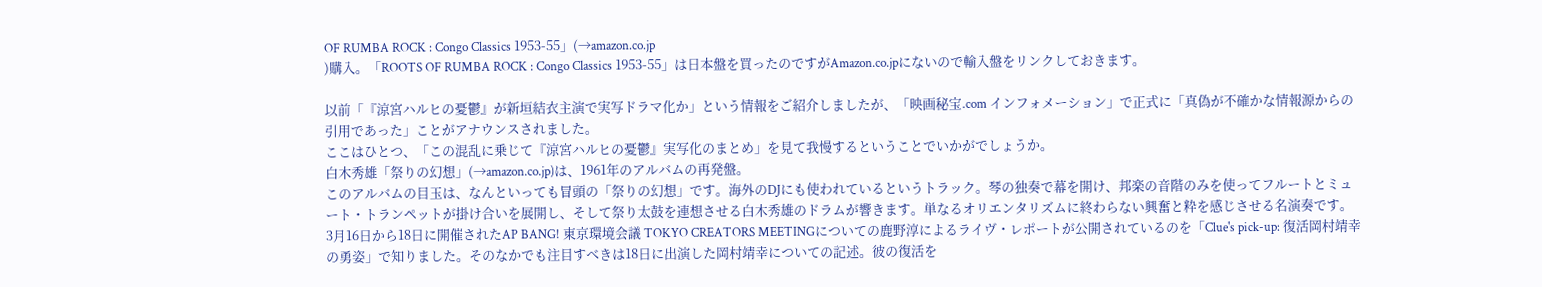OF RUMBA ROCK : Congo Classics 1953-55」(→amazon.co.jp
)購入。「ROOTS OF RUMBA ROCK : Congo Classics 1953-55」は日本盤を買ったのですがAmazon.co.jpにないので輸入盤をリンクしておきます。

以前「『涼宮ハルヒの憂鬱』が新垣結衣主演で実写ドラマ化か」という情報をご紹介しましたが、「映画秘宝.com インフォメーション」で正式に「真偽が不確かな情報源からの引用であった」ことがアナウンスされました。
ここはひとつ、「この混乱に乗じて『涼宮ハルヒの憂鬱』実写化のまとめ」を見て我慢するということでいかがでしょうか。
白木秀雄「祭りの幻想」(→amazon.co.jp)は、1961年のアルバムの再発盤。
このアルバムの目玉は、なんといっても冒頭の「祭りの幻想」です。海外のDJにも使われているというトラック。琴の独奏で幕を開け、邦楽の音階のみを使ってフルートとミュート・トランペットが掛け合いを展開し、そして祭り太鼓を連想させる白木秀雄のドラムが響きます。単なるオリエンタリズムに終わらない興奮と粋を感じさせる名演奏です。
3月16日から18日に開催されたAP BANG! 東京環境会議 TOKYO CREATORS MEETINGについての鹿野淳によるライヴ・レポートが公開されているのを「Clue's pick-up: 復活岡村靖幸の勇姿」で知りました。そのなかでも注目すべきは18日に出演した岡村靖幸についての記述。彼の復活を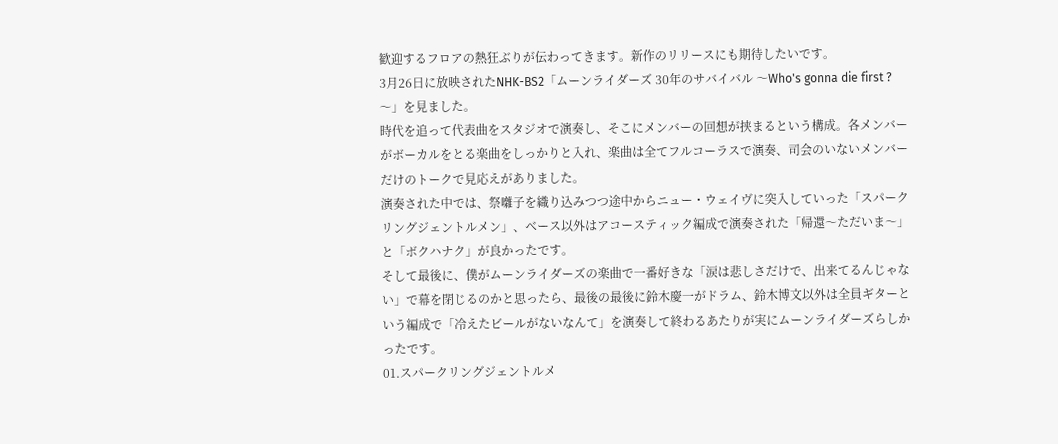歓迎するフロアの熱狂ぶりが伝わってきます。新作のリリースにも期待したいです。
3月26日に放映されたNHK-BS2「ムーンライダーズ 30年のサバイバル 〜Who's gonna die first ? 〜」を見ました。
時代を追って代表曲をスタジオで演奏し、そこにメンバーの回想が挟まるという構成。各メンバーがボーカルをとる楽曲をしっかりと入れ、楽曲は全てフルコーラスで演奏、司会のいないメンバーだけのトークで見応えがありました。
演奏された中では、祭囃子を織り込みつつ途中からニュー・ウェイヴに突入していった「スパークリングジェントルメン」、ベース以外はアコースティック編成で演奏された「帰還〜ただいま〜」と「ボクハナク」が良かったです。
そして最後に、僕がムーンライダーズの楽曲で一番好きな「涙は悲しさだけで、出来てるんじゃない」で幕を閉じるのかと思ったら、最後の最後に鈴木慶一がドラム、鈴木博文以外は全員ギターという編成で「冷えたビールがないなんて」を演奏して終わるあたりが実にムーンライダーズらしかったです。
01.スパークリングジェントルメ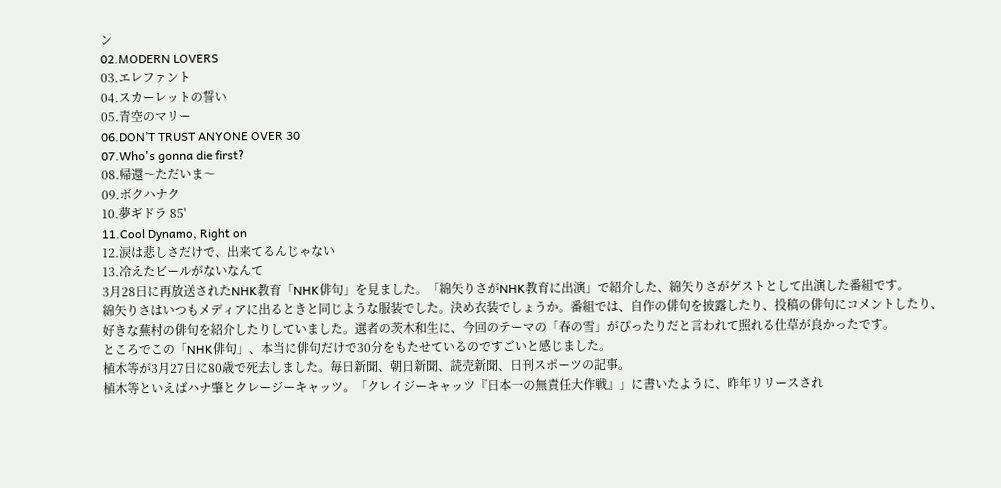ン
02.MODERN LOVERS
03.エレファント
04.スカーレットの誓い
05.青空のマリー
06.DON’T TRUST ANYONE OVER 30
07.Who's gonna die first?
08.帰還〜ただいま〜
09.ボクハナク
10.夢ギドラ 85'
11.Cool Dynamo, Right on
12.涙は悲しさだけで、出来てるんじゃない
13.冷えたビールがないなんて
3月28日に再放送されたNHK教育「NHK俳句」を見ました。「綿矢りさがNHK教育に出演」で紹介した、綿矢りさがゲストとして出演した番組です。
綿矢りさはいつもメディアに出るときと同じような服装でした。決め衣装でしょうか。番組では、自作の俳句を披露したり、投稿の俳句にコメントしたり、好きな蕪村の俳句を紹介したりしていました。選者の茨木和生に、今回のテーマの「春の雪」がぴったりだと言われて照れる仕草が良かったです。
ところでこの「NHK俳句」、本当に俳句だけで30分をもたせているのですごいと感じました。
植木等が3月27日に80歳で死去しました。毎日新聞、朝日新聞、読売新聞、日刊スポーツの記事。
植木等といえばハナ肇とクレージーキャッツ。「クレイジーキャッツ『日本一の無責任大作戦』」に書いたように、昨年リリースされ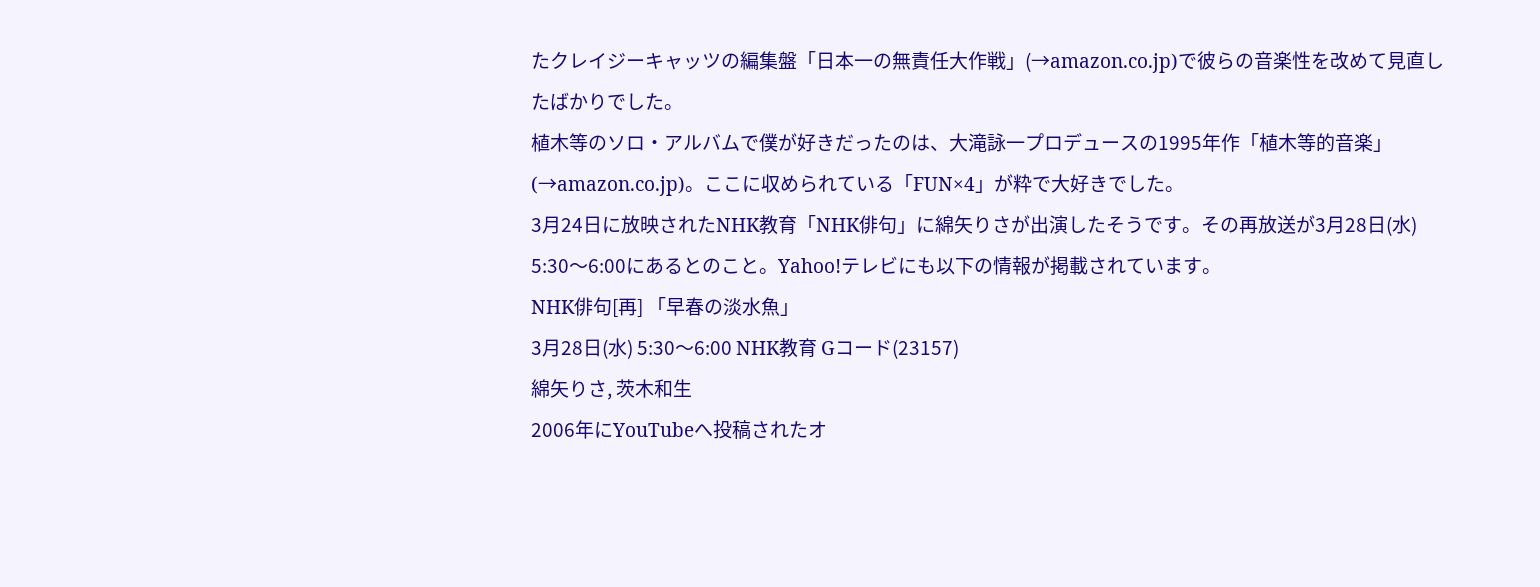たクレイジーキャッツの編集盤「日本一の無責任大作戦」(→amazon.co.jp)で彼らの音楽性を改めて見直したばかりでした。
植木等のソロ・アルバムで僕が好きだったのは、大滝詠一プロデュースの1995年作「植木等的音楽」(→amazon.co.jp)。ここに収められている「FUN×4」が粋で大好きでした。
3月24日に放映されたNHK教育「NHK俳句」に綿矢りさが出演したそうです。その再放送が3月28日(水) 5:30〜6:00にあるとのこと。Yahoo!テレビにも以下の情報が掲載されています。
NHK俳句[再] 「早春の淡水魚」
3月28日(水) 5:30〜6:00 NHK教育 Gコード(23157)
綿矢りさ, 茨木和生
2006年にYouTubeへ投稿されたオ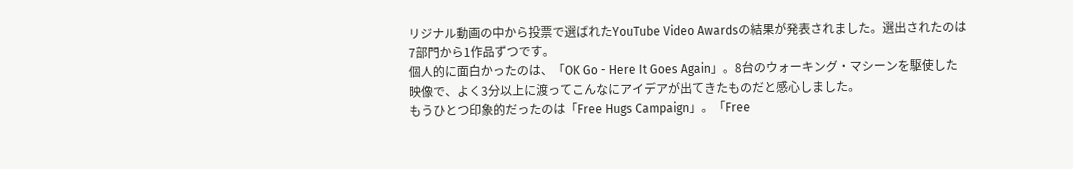リジナル動画の中から投票で選ばれたYouTube Video Awardsの結果が発表されました。選出されたのは7部門から1作品ずつです。
個人的に面白かったのは、「OK Go - Here It Goes Again」。8台のウォーキング・マシーンを駆使した映像で、よく3分以上に渡ってこんなにアイデアが出てきたものだと感心しました。
もうひとつ印象的だったのは「Free Hugs Campaign」。「Free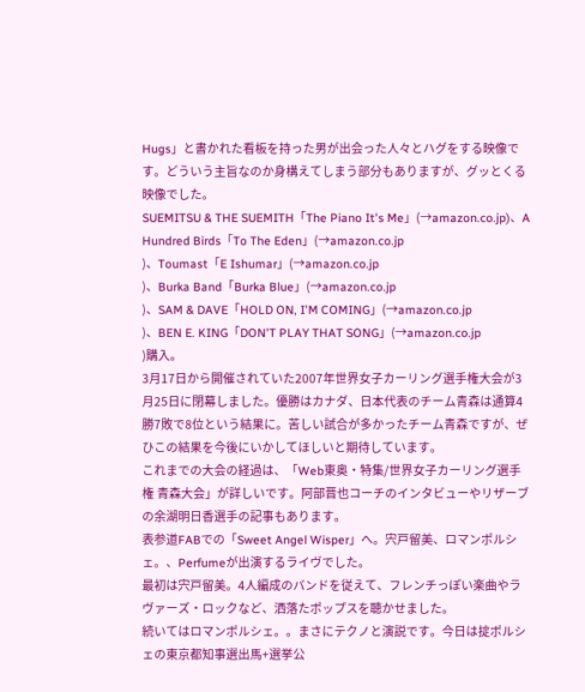Hugs」と書かれた看板を持った男が出会った人々とハグをする映像です。どういう主旨なのか身構えてしまう部分もありますが、グッとくる映像でした。
SUEMITSU & THE SUEMITH「The Piano It's Me」(→amazon.co.jp)、A Hundred Birds「To The Eden」(→amazon.co.jp
)、Toumast「E Ishumar」(→amazon.co.jp
)、Burka Band「Burka Blue」(→amazon.co.jp
)、SAM & DAVE「HOLD ON, I'M COMING」(→amazon.co.jp
)、BEN E. KING「DON'T PLAY THAT SONG」(→amazon.co.jp
)購入。
3月17日から開催されていた2007年世界女子カーリング選手権大会が3月25日に閉幕しました。優勝はカナダ、日本代表のチーム青森は通算4勝7敗で8位という結果に。苦しい試合が多かったチーム青森ですが、ぜひこの結果を今後にいかしてほしいと期待しています。
これまでの大会の経過は、「Web東奥・特集/世界女子カーリング選手権 青森大会」が詳しいです。阿部晋也コーチのインタビューやリザーブの余湖明日香選手の記事もあります。
表参道FABでの「Sweet Angel Wisper」へ。宍戸留美、ロマンポルシェ。、Perfumeが出演するライヴでした。
最初は宍戸留美。4人編成のバンドを従えて、フレンチっぽい楽曲やラヴァーズ・ロックなど、洒落たポップスを聴かせました。
続いてはロマンポルシェ。。まさにテクノと演説です。今日は掟ポルシェの東京都知事選出馬+選挙公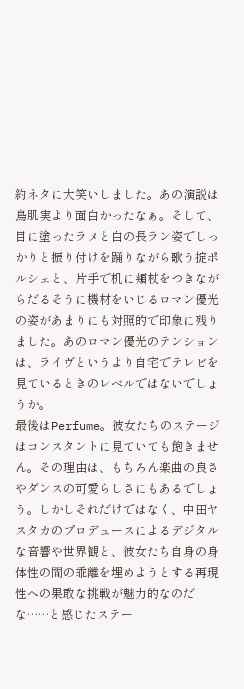約ネタに大笑いしました。あの演説は鳥肌実より面白かったなぁ。そして、目に塗ったラメと白の長ラン姿でしっかりと振り付けを踊りながら歌う掟ポルシェと、片手で机に頬杖をつきながらだるそうに機材をいじるロマン優光の姿があまりにも対照的で印象に残りました。あのロマン優光のテンションは、ライヴというより自宅でテレビを見ているときのレベルではないでしょうか。
最後はPerfume。彼女たちのステージはコンスタントに見ていても飽きません。その理由は、もちろん楽曲の良さやダンスの可愛らしさにもあるでしょう。しかしそれだけではなく、中田ヤスタカのプロデュースによるデジタルな音響や世界観と、彼女たち自身の身体性の間の乖離を埋めようとする再現性への果敢な挑戦が魅力的なのだな……と感じたステー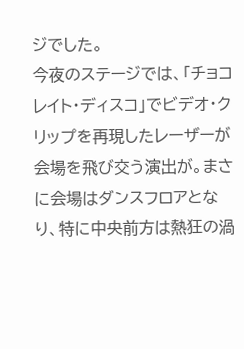ジでした。
今夜のステージでは、「チョコレイト・ディスコ」でビデオ・クリップを再現したレーザーが会場を飛び交う演出が。まさに会場はダンスフロアとなり、特に中央前方は熱狂の渦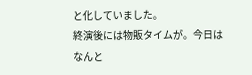と化していました。
終演後には物販タイムが。今日はなんと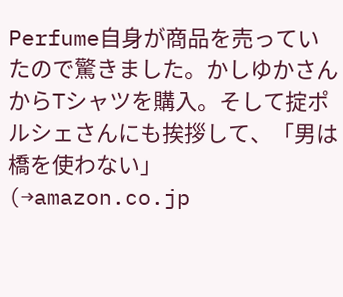Perfume自身が商品を売っていたので驚きました。かしゆかさんからTシャツを購入。そして掟ポルシェさんにも挨拶して、「男は橋を使わない」(→amazon.co.jp